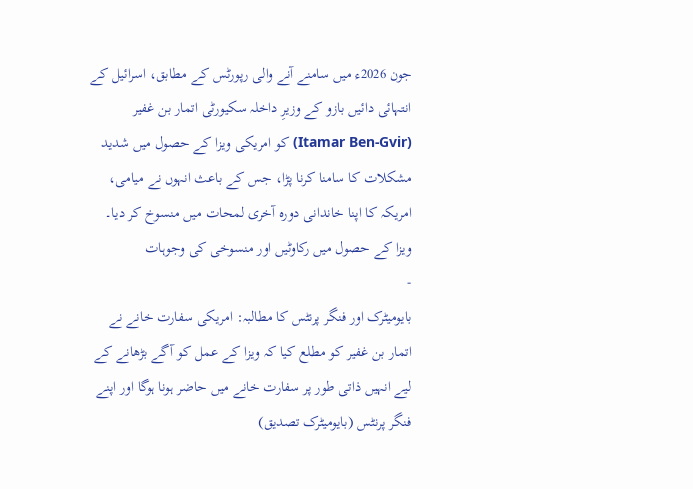جون 2026ء میں سامنے آنے والی رپورٹس کے مطابق، اسرائیل کے انتہائی دائیں بازو کے وزیرِ داخلہ سکیورٹی اتمار بن غفیر (Itamar Ben-Gvir) کو امریکی ویزا کے حصول میں شدید مشکلات کا سامنا کرنا پڑا، جس کے باعث انہوں نے میامی، امریکہ کا اپنا خاندانی دورہ آخری لمحات میں منسوخ کر دیا۔
ویزا کے حصول میں رکاوٹیں اور منسوخی کی وجوہات
-
بایومیٹرک اور فنگر پرنٹس کا مطالبہ: امریکی سفارت خانے نے اتمار بن غفیر کو مطلع کیا کہ ویزا کے عمل کو آگے بڑھانے کے لیے انہیں ذاتی طور پر سفارت خانے میں حاضر ہونا ہوگا اور اپنے فنگر پرنٹس (بایومیٹرک تصدیق)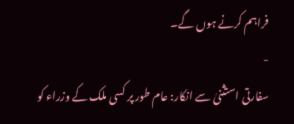فراہم کرنے ہوں گے۔
-
سفارتی استثنیٰ سے انکار: عام طور پر کسی ملک کے وزراء کو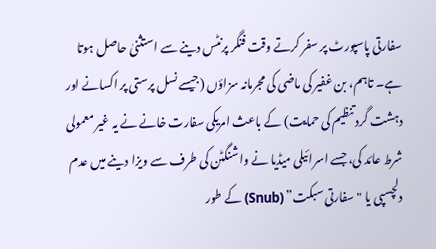سفارتی پاسپورٹ پر سفر کرتے وقت فنگر پرنٹس دینے سے استثنیٰ حاصل ہوتا ہے۔ تاہم، بن غفیر کی ماضی کی مجرمانہ سزاؤں (جیسے نسل پرستی پر اکسانے اور دہشت گرد تنظیم کی حمایت) کے باعث امریکی سفارت خانے نے یہ غیر معمولی شرط عائد کی، جسے اسرائیلی میڈیا نے واشنگٹن کی طرف سے ویزا دینے میں عدم دلچسپی یا "سفارتی سبکت” (Snub) کے طور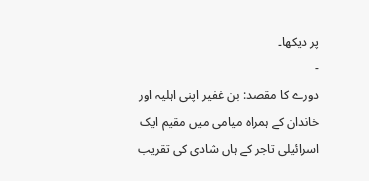پر دیکھا۔
-
دورے کا مقصد: بن غفیر اپنی اہلیہ اور خاندان کے ہمراہ میامی میں مقیم ایک اسرائیلی تاجر کے ہاں شادی کی تقریب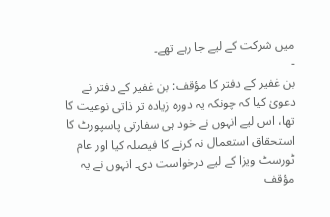میں شرکت کے لیے جا رہے تھے۔
-
بن غفیر کے دفتر کا مؤقف: بن غفیر کے دفتر نے دعویٰ کیا کہ چونکہ یہ دورہ زیادہ تر ذاتی نوعیت کا تھا، اس لیے انہوں نے خود ہی سفارتی پاسپورٹ کا استحقاق استعمال نہ کرنے کا فیصلہ کیا اور عام ٹورسٹ ویزا کے لیے درخواست دی۔ انہوں نے یہ مؤقف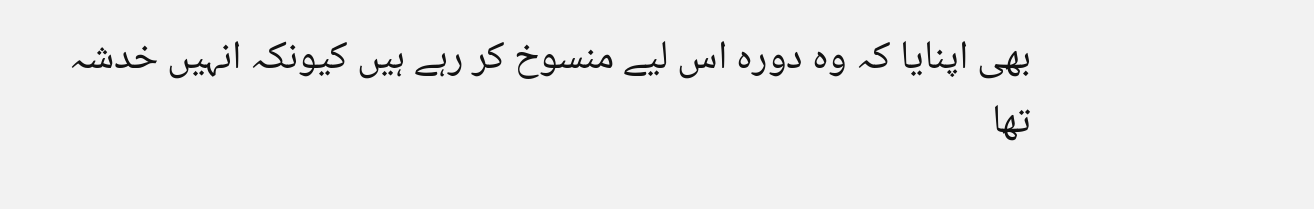بھی اپنایا کہ وہ دورہ اس لیے منسوخ کر رہے ہیں کیونکہ انہیں خدشہ تھا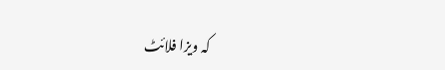کہ ویزا فلائٹ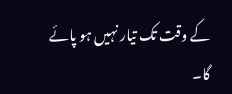کے وقت تک تیار نہیں ہو پائے گا۔